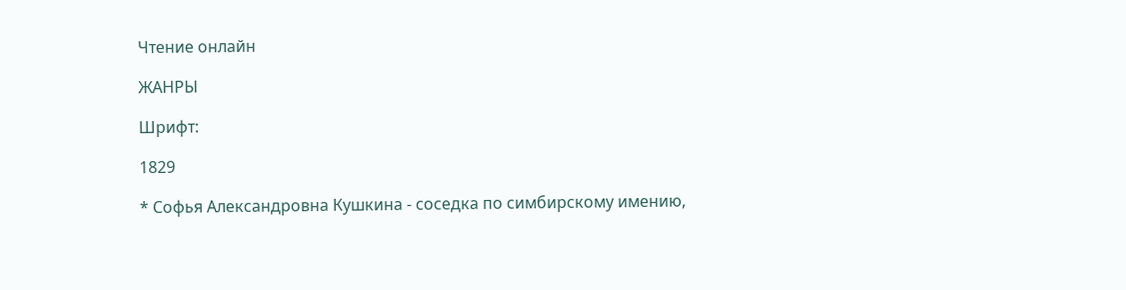Чтение онлайн

ЖАНРЫ

Шрифт:

1829

* Софья Александровна Кушкина - соседка по симбирскому имению,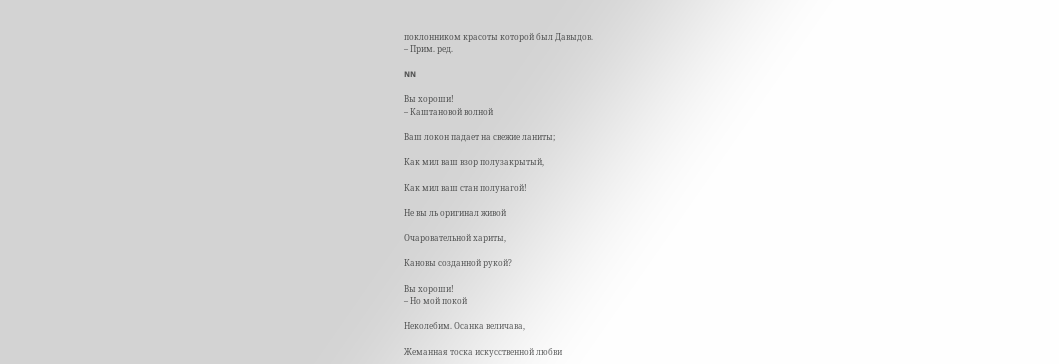поклонником красоты которой был Давыдов.
– Прим. ред.

NN

Вы хороши!
– Каштановой волной

Ваш локон падает на свежие ланиты;

Как мил ваш взор полузакрытый,

Как мил ваш стан полунагой!

Не вы ль оригинал живой

Очаровательной хариты,

Кановы созданной рукой?

Вы хороши!
– Но мой покой

Неколебим. Осанка величава,

Жеманная тоска искусственной любви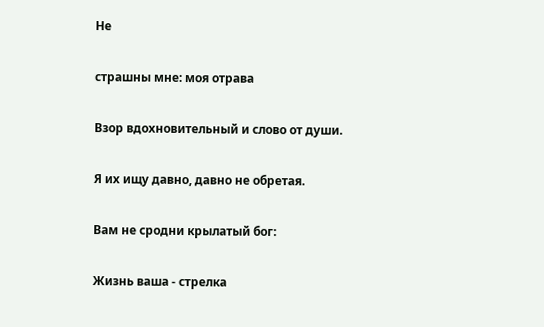Не

страшны мне: моя отрава

Взор вдохновительный и слово от души.

Я их ищу давно, давно не обретая.

Вам не сродни крылатый бог:

Жизнь ваша - стрелка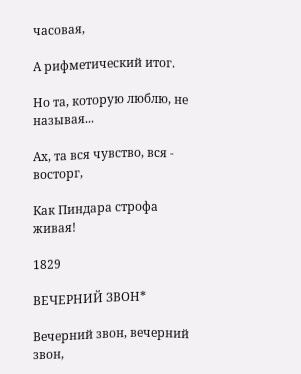часовая,

А рифметический итог.

Но та, которую люблю, не называя...

Ах, та вся чувство, вся - восторг,

Как Пиндара строфа живая!

1829

ВЕЧЕРНИЙ ЗВОН*

Вечерний звон, вечерний звон,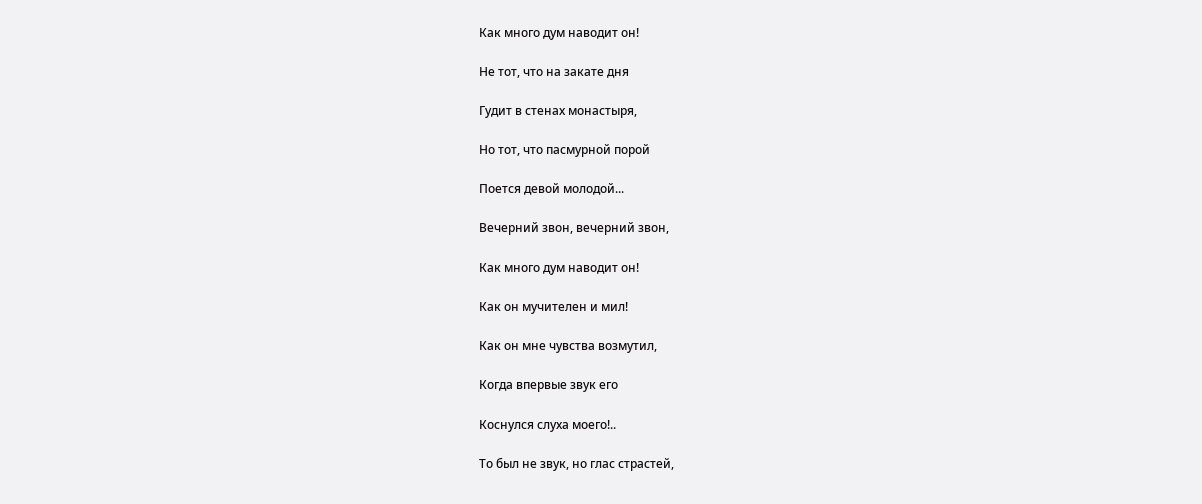Как много дум наводит он!

Не тот, что на закате дня

Гудит в стенах монастыря,

Но тот, что пасмурной порой

Поется девой молодой...

Вечерний звон, вечерний звон,

Как много дум наводит он!

Как он мучителен и мил!

Как он мне чувства возмутил,

Когда впервые звук его

Коснулся слуха моего!..

То был не звук, но глас страстей,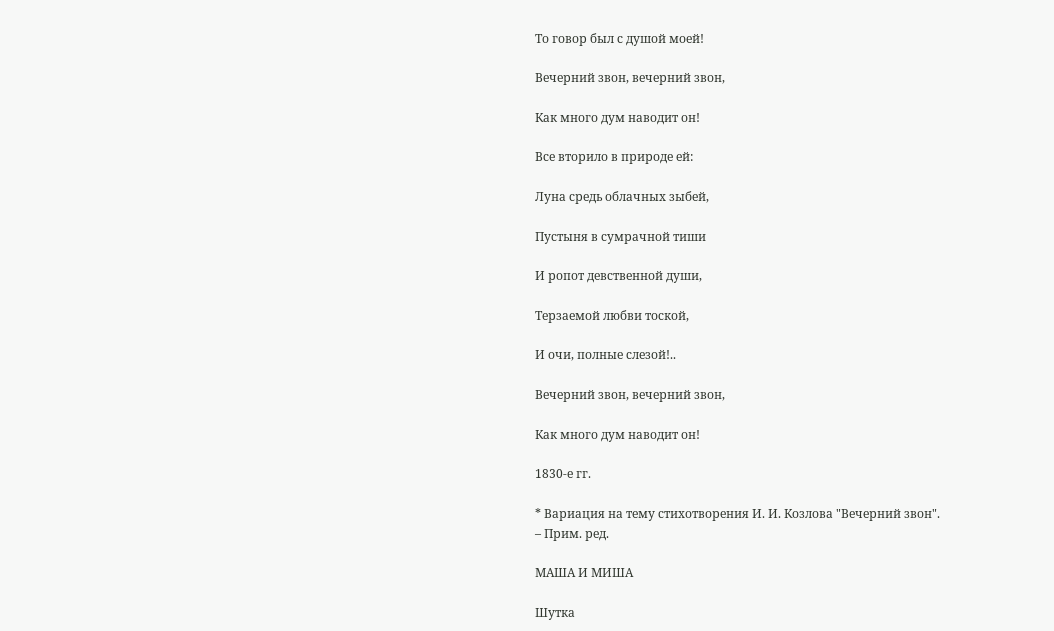То говор был с душой моей!

Вечерний звон, вечерний звон,

Как много дум наводит он!

Все вторило в природе ей:

Луна средь облачных зыбей,

Пустыня в сумрачной тиши

И ропот девственной души,

Терзаемой любви тоской,

И очи, полные слезой!..

Вечерний звон, вечерний звон,

Как много дум наводит он!

1830-е гг.

* Вариация на тему стихотворения И. И. Козлова "Вечерний звон".
– Прим. ред.

МАША И МИША

Шутка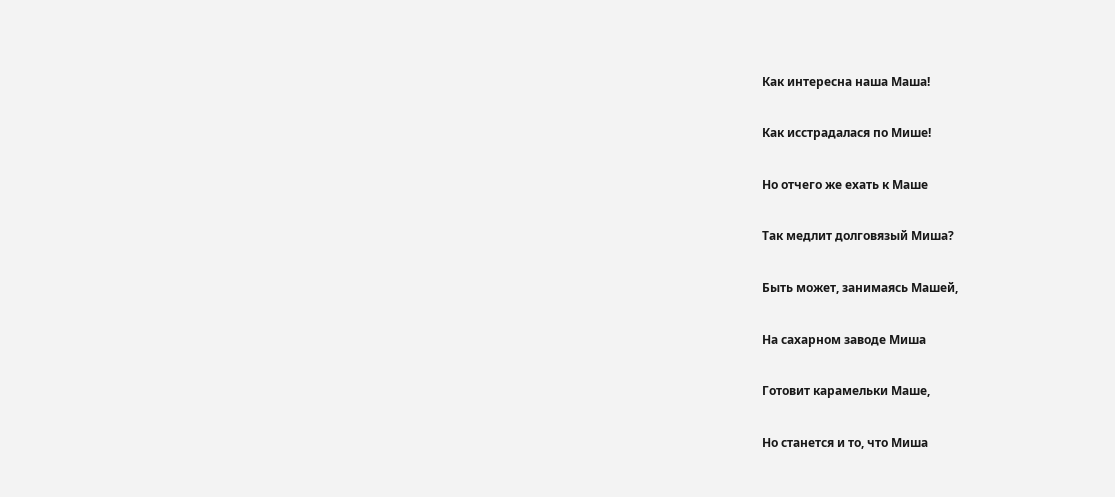Как интересна наша Маша!

Как исстрадалася по Мише!

Но отчего же ехать к Маше

Так медлит долговязый Миша?

Быть может, занимаясь Машей,

На сахарном заводе Миша

Готовит карамельки Маше,

Но станется и то, что Миша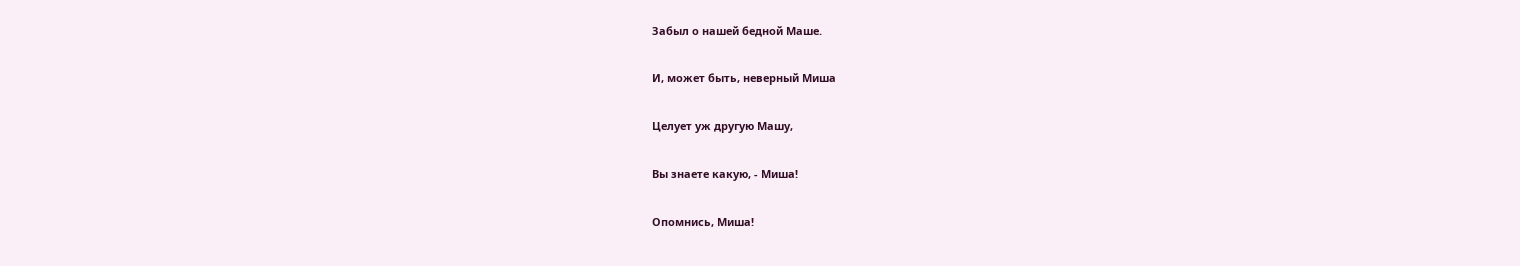Забыл о нашей бедной Маше.

И, может быть, неверный Миша

Целует уж другую Машу,

Вы знаете какую, - Миша!

Опомнись, Миша!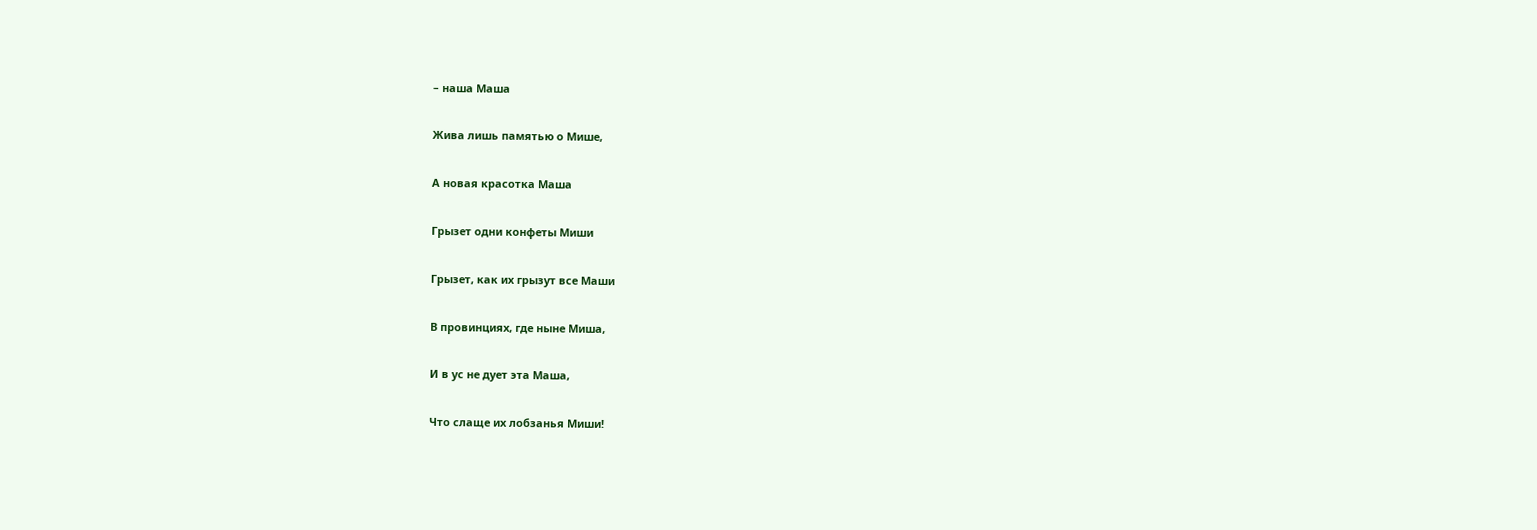– наша Маша

Жива лишь памятью о Мише,

А новая красотка Маша

Грызет одни конфеты Миши

Грызет, как их грызут все Маши

В провинциях, где ныне Миша,

И в ус не дует эта Маша,

Что слаще их лобзанья Миши!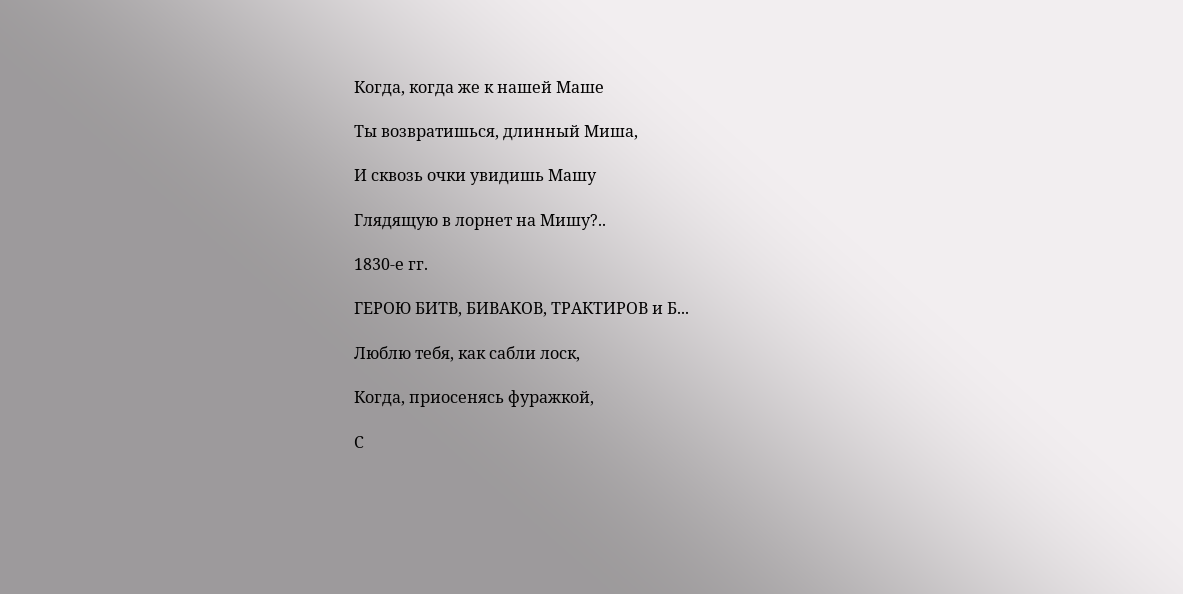Когда, когда же к нашей Маше

Ты возвратишься, длинный Миша,

И сквозь очки увидишь Машу

Глядящую в лорнет на Мишу?..

1830-е гг.

ГЕРОЮ БИТВ, БИВАКОВ, ТРАКТИРОВ и Б...

Люблю тебя, как сабли лоск,

Когда, приосенясь фуражкой,

С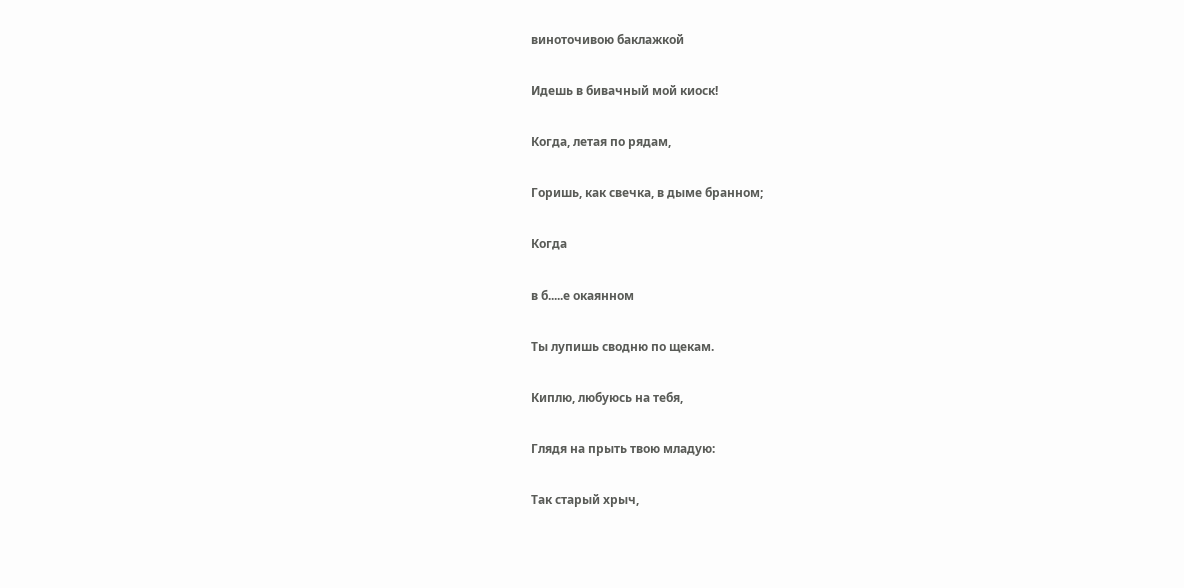виноточивою баклажкой

Идешь в бивачный мой киоск!

Когда, летая по рядам,

Горишь, как свечка, в дыме бранном;

Когда

в б.....е окаянном

Ты лупишь сводню по щекам.

Киплю, любуюсь на тебя,

Глядя на прыть твою младую:

Так старый хрыч,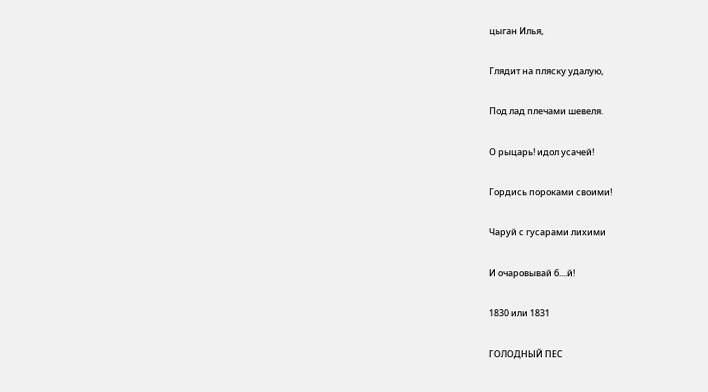цыган Илья,

Глядит на пляску удалую,

Под лад плечами шевеля.

О рыцарь! идол усачей!

Гордись пороками своими!

Чаруй с гусарами лихими

И очаровывай б....й!

1830 или 1831

ГОЛОДНЫЙ ПЕС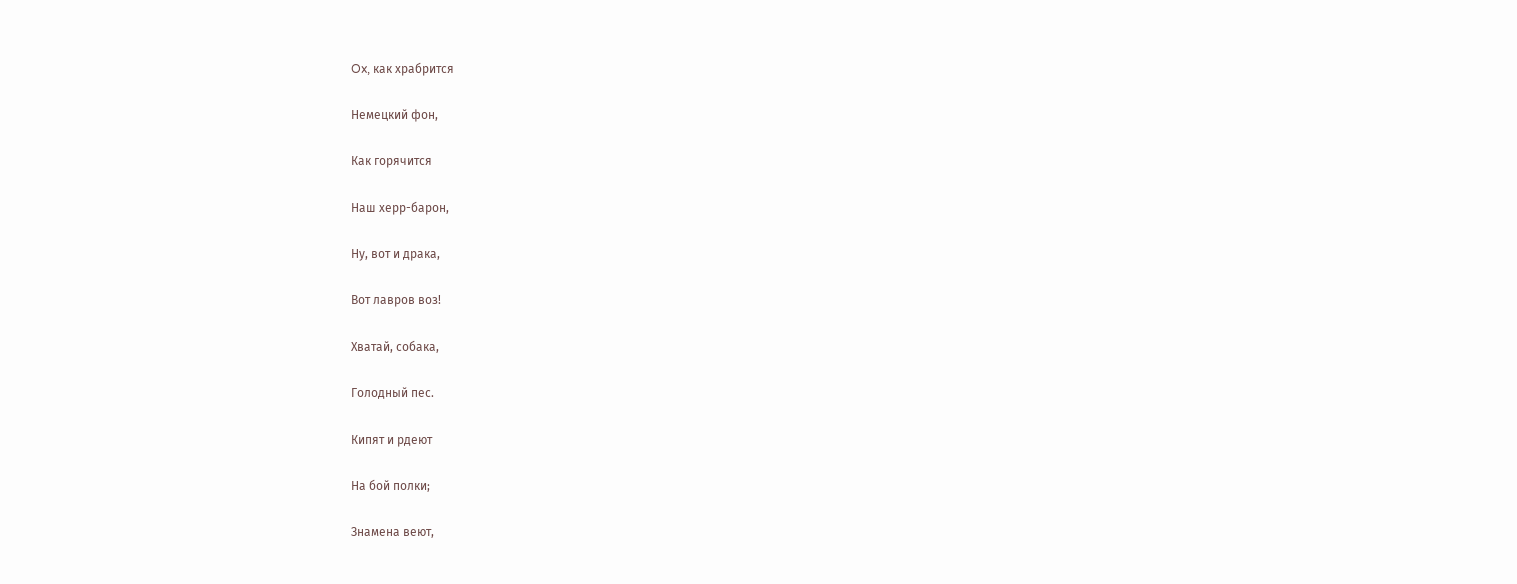Ox, как храбрится

Немецкий фон,

Как горячится

Наш херр-барон,

Ну, вот и драка,

Вот лавров воз!

Хватай, собака,

Голодный пес.

Кипят и рдеют

На бой полки;

Знамена веют,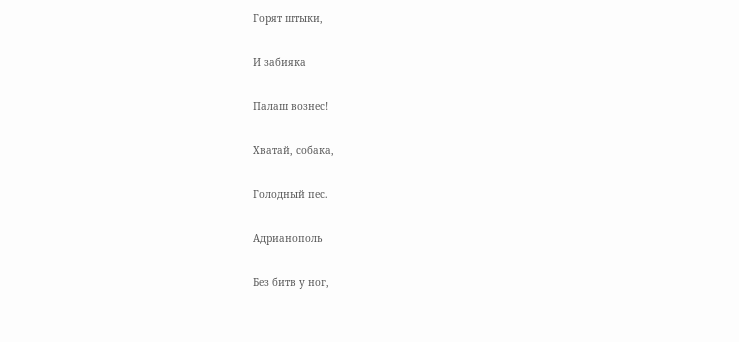Горят штыки,

И забияка

Палаш вознес!

Хватай, собака,

Голодный пес.

Адрианополь

Без битв у ног,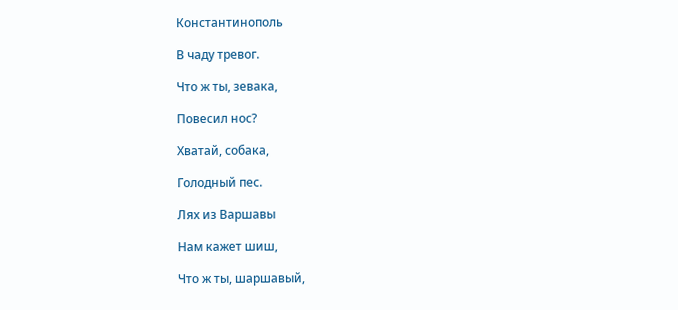Константинополь

В чаду тревог.

Что ж ты, зевака,

Повесил нос?

Хватай, собака,

Голодный пес.

Лях из Варшавы

Нам кажет шиш,

Что ж ты, шаршавый,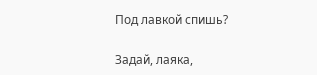Под лавкой спишь?

Задай, лаяка,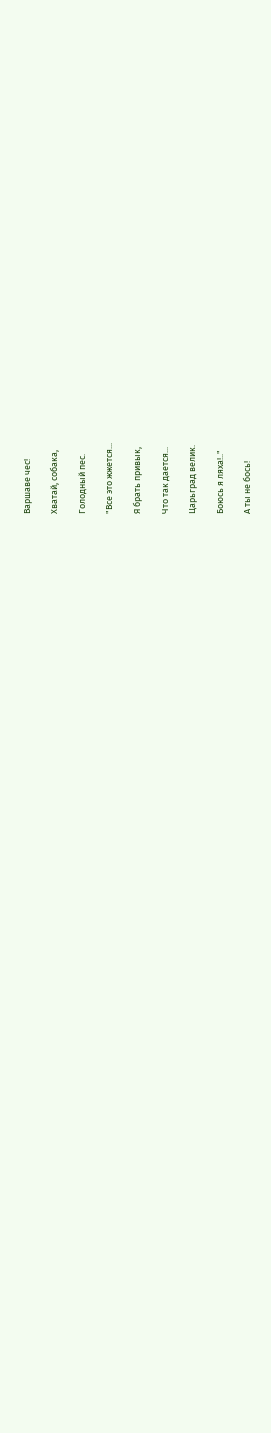Варшаве чес!

Хватай, собака,

Голодный пес.

"Все это жжется...

Я брать привык,

Что так дается...

Царьград велик.

Боюсь я ляха!.."

А ты не бось!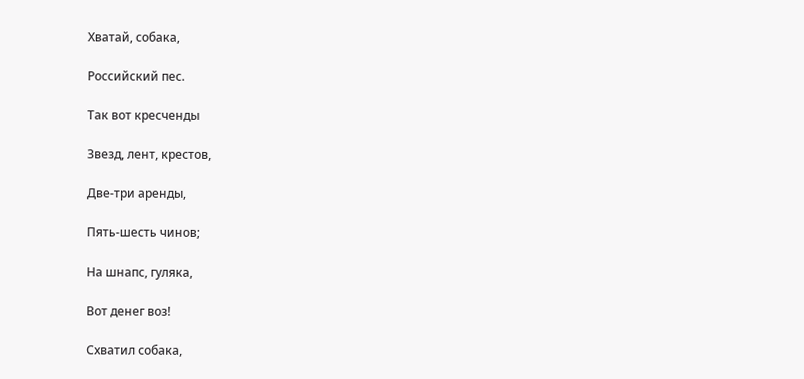Хватай, собака,

Российский пес.

Так вот кресченды

Звезд, лент, крестов,

Две-три аренды,

Пять-шесть чинов;

На шнапс, гуляка,

Вот денег воз!

Схватил собака,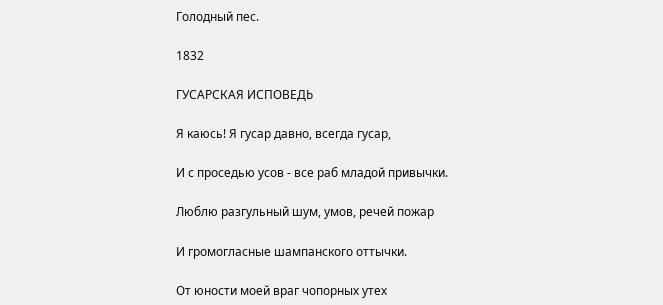Голодный пес.

1832

ГУСАРСКАЯ ИСПОВЕДЬ

Я каюсь! Я гусар давно, всегда гусар,

И с проседью усов - все раб младой привычки.

Люблю разгульный шум, умов, речей пожар

И громогласные шампанского оттычки.

От юности моей враг чопорных утех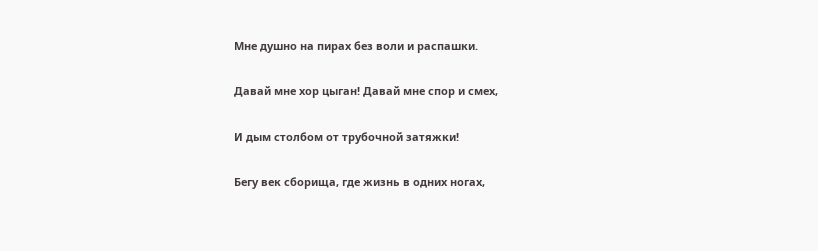Мне душно на пирах без воли и распашки.

Давай мне хор цыган! Давай мне спор и смех,

И дым столбом от трубочной затяжки!

Бегу век сборища, где жизнь в одних ногах,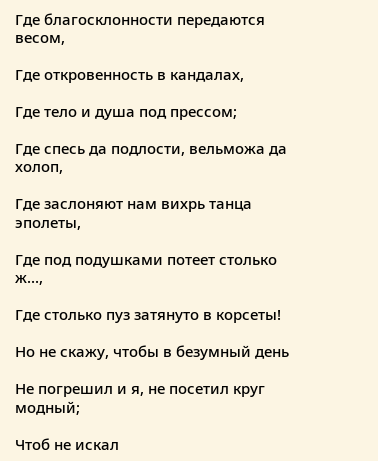Где благосклонности передаются весом,

Где откровенность в кандалах,

Где тело и душа под прессом;

Где спесь да подлости, вельможа да холоп,

Где заслоняют нам вихрь танца эполеты,

Где под подушками потеет столько ж...,

Где столько пуз затянуто в корсеты!

Но не скажу, чтобы в безумный день

Не погрешил и я, не посетил круг модный;

Чтоб не искал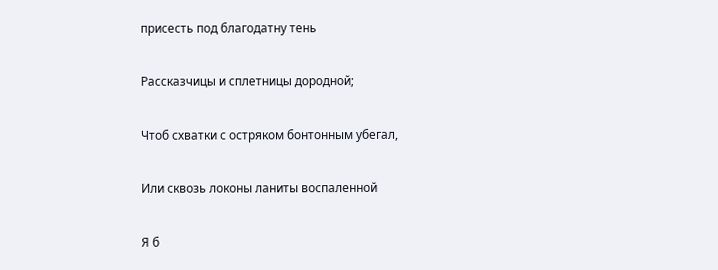присесть под благодатну тень

Рассказчицы и сплетницы дородной;

Чтоб схватки с остряком бонтонным убегал,

Или сквозь локоны ланиты воспаленной

Я б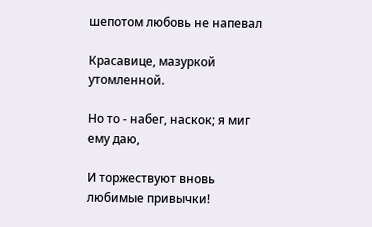шепотом любовь не напевал

Красавице, мазуркой утомленной.

Но то - набег, наскок; я миг ему даю,

И торжествуют вновь любимые привычки!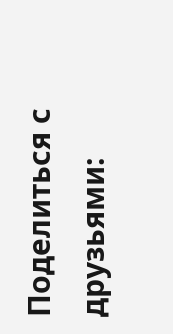Поделиться с друзьями: